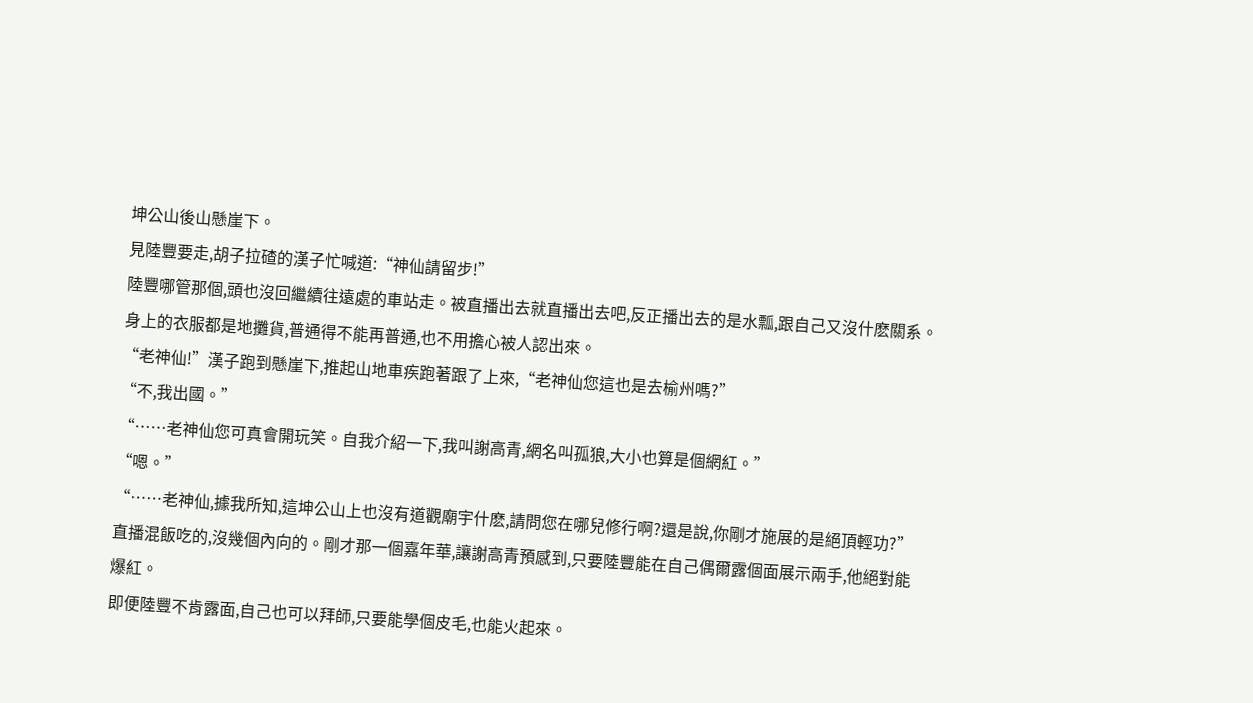坤公山後山懸崖下。
見陸豐要走,胡子拉碴的漢子忙喊道:“神仙請留步!”
陸豐哪管那個,頭也沒回繼續往遠處的車站走。被直播出去就直播出去吧,反正播出去的是水瓢,跟自己又沒什麽關系。
身上的衣服都是地攤貨,普通得不能再普通,也不用擔心被人認出來。
“老神仙!”漢子跑到懸崖下,推起山地車疾跑著跟了上來,“老神仙您這也是去榆州嗎?”
“不,我出國。”
“……老神仙您可真會開玩笑。自我介紹一下,我叫謝高青,網名叫孤狼,大小也算是個網紅。”
“嗯。”
“……老神仙,據我所知,這坤公山上也沒有道觀廟宇什麽,請問您在哪兒修行啊?還是說,你剛才施展的是絕頂輕功?”
直播混飯吃的,沒幾個內向的。剛才那一個嘉年華,讓謝高青預感到,只要陸豐能在自己偶爾露個面展示兩手,他絕對能爆紅。
即便陸豐不肯露面,自己也可以拜師,只要能學個皮毛,也能火起來。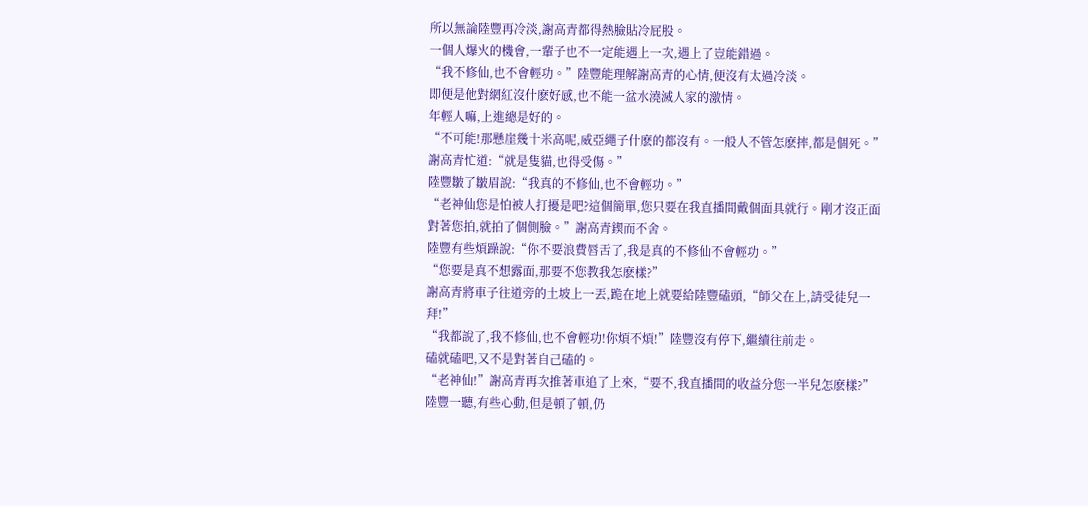所以無論陸豐再冷淡,謝高青都得熱臉貼冷屁股。
一個人爆火的機會,一輩子也不一定能遇上一次,遇上了豈能錯過。
“我不修仙,也不會輕功。”陸豐能理解謝高青的心情,便沒有太過冷淡。
即便是他對網紅沒什麽好感,也不能一盆水澆滅人家的激情。
年輕人嘛,上進總是好的。
“不可能!那懸崖幾十米高呢,威亞繩子什麽的都沒有。一般人不管怎麽摔,都是個死。”謝高青忙道:“就是隻貓,也得受傷。”
陸豐皺了皺眉說:“我真的不修仙,也不會輕功。”
“老神仙您是怕被人打擾是吧?這個簡單,您只要在我直播間戴個面具就行。剛才沒正面對著您拍,就拍了個側臉。”謝高青鍥而不舍。
陸豐有些煩躁說:“你不要浪費唇舌了,我是真的不修仙不會輕功。”
“您要是真不想露面,那要不您教我怎麽樣?”
謝高青將車子往道旁的土坡上一丟,跪在地上就要給陸豐磕頭,“師父在上,請受徒兒一拜!”
“我都說了,我不修仙,也不會輕功!你煩不煩!”陸豐沒有停下,繼續往前走。
磕就磕吧,又不是對著自己磕的。
“老神仙!”謝高青再次推著車追了上來,“要不,我直播間的收益分您一半兒怎麽樣?”
陸豐一聽,有些心動,但是頓了頓,仍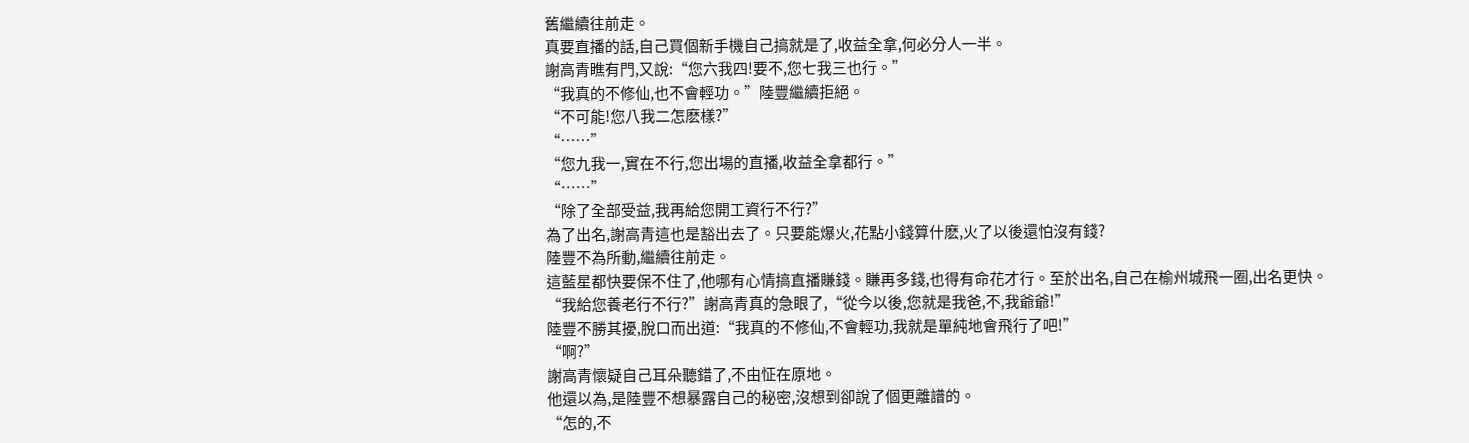舊繼續往前走。
真要直播的話,自己買個新手機自己搞就是了,收益全拿,何必分人一半。
謝高青瞧有門,又說:“您六我四!要不,您七我三也行。”
“我真的不修仙,也不會輕功。”陸豐繼續拒絕。
“不可能!您八我二怎麽樣?”
“……”
“您九我一,實在不行,您出場的直播,收益全拿都行。”
“……”
“除了全部受益,我再給您開工資行不行?”
為了出名,謝高青這也是豁出去了。只要能爆火,花點小錢算什麽,火了以後還怕沒有錢?
陸豐不為所動,繼續往前走。
這藍星都快要保不住了,他哪有心情搞直播賺錢。賺再多錢,也得有命花才行。至於出名,自己在榆州城飛一圈,出名更快。
“我給您養老行不行?”謝高青真的急眼了,“從今以後,您就是我爸,不,我爺爺!”
陸豐不勝其擾,脫口而出道:“我真的不修仙,不會輕功,我就是單純地會飛行了吧!”
“啊?”
謝高青懷疑自己耳朵聽錯了,不由怔在原地。
他還以為,是陸豐不想暴露自己的秘密,沒想到卻說了個更離譜的。
“怎的,不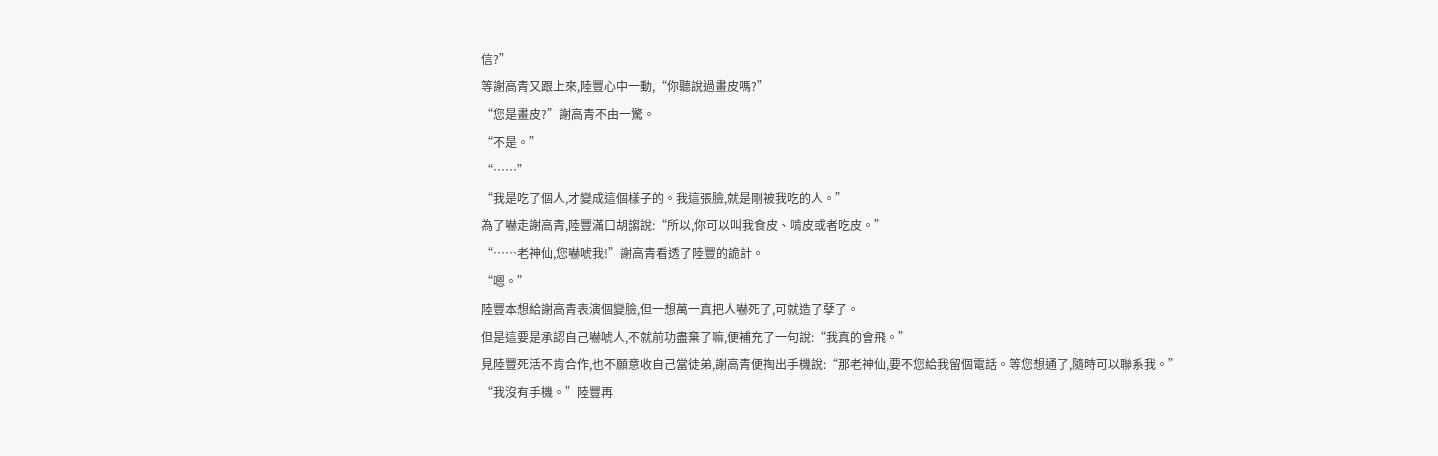信?”
等謝高青又跟上來,陸豐心中一動,“你聽說過畫皮嗎?”
“您是畫皮?”謝高青不由一驚。
“不是。”
“……”
“我是吃了個人,才變成這個樣子的。我這張臉,就是剛被我吃的人。”
為了嚇走謝高青,陸豐滿口胡謅說:“所以,你可以叫我食皮、啃皮或者吃皮。”
“……老神仙,您嚇唬我!”謝高青看透了陸豐的詭計。
“嗯。”
陸豐本想給謝高青表演個變臉,但一想萬一真把人嚇死了,可就造了孽了。
但是這要是承認自己嚇唬人,不就前功盡棄了嘛,便補充了一句說:“我真的會飛。”
見陸豐死活不肯合作,也不願意收自己當徒弟,謝高青便掏出手機說:“那老神仙,要不您給我留個電話。等您想通了,隨時可以聯系我。”
“我沒有手機。”陸豐再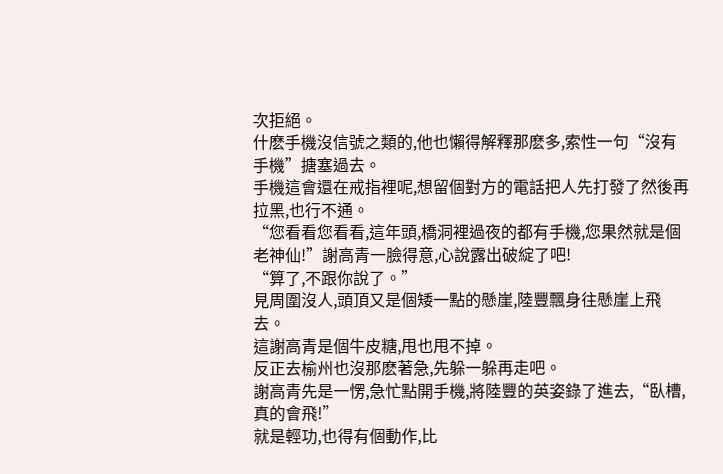次拒絕。
什麽手機沒信號之類的,他也懶得解釋那麽多,索性一句“沒有手機”搪塞過去。
手機這會還在戒指裡呢,想留個對方的電話把人先打發了然後再拉黑,也行不通。
“您看看您看看,這年頭,橋洞裡過夜的都有手機,您果然就是個老神仙!”謝高青一臉得意,心說露出破綻了吧!
“算了,不跟你說了。”
見周圍沒人,頭頂又是個矮一點的懸崖,陸豐飄身往懸崖上飛去。
這謝高青是個牛皮糖,甩也甩不掉。
反正去榆州也沒那麽著急,先躲一躲再走吧。
謝高青先是一愣,急忙點開手機,將陸豐的英姿錄了進去,“臥槽,真的會飛!”
就是輕功,也得有個動作,比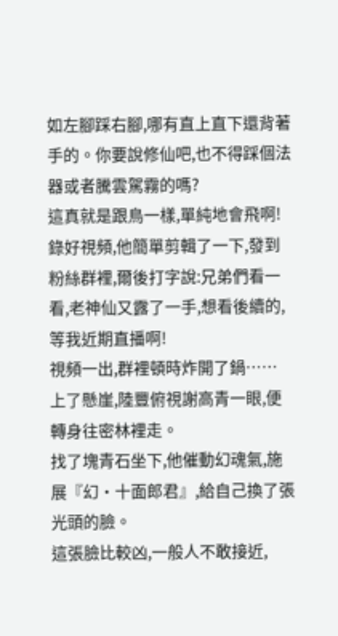如左腳踩右腳,哪有直上直下還背著手的。你要說修仙吧,也不得踩個法器或者騰雲駕霧的嗎?
這真就是跟鳥一樣,單純地會飛啊!
錄好視頻,他簡單剪輯了一下,發到粉絲群裡,爾後打字說:兄弟們看一看,老神仙又露了一手,想看後續的,等我近期直播啊!
視頻一出,群裡頓時炸開了鍋……
上了懸崖,陸豐俯視謝高青一眼,便轉身往密林裡走。
找了塊青石坐下,他催動幻魂氣,施展『幻·十面郎君』,給自己換了張光頭的臉。
這張臉比較凶,一般人不敢接近,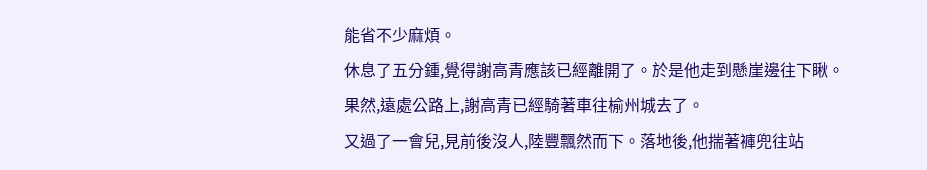能省不少麻煩。
休息了五分鍾,覺得謝高青應該已經離開了。於是他走到懸崖邊往下瞅。
果然,遠處公路上,謝高青已經騎著車往榆州城去了。
又過了一會兒,見前後沒人,陸豐飄然而下。落地後,他揣著褲兜往站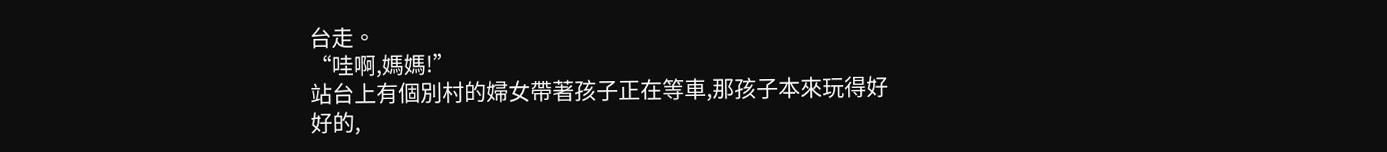台走。
“哇啊,媽媽!”
站台上有個別村的婦女帶著孩子正在等車,那孩子本來玩得好好的,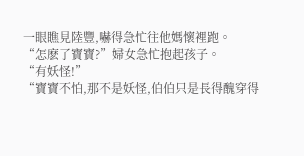一眼瞧見陸豐,嚇得急忙往他媽懷裡跑。
“怎麽了寶寶?”婦女急忙抱起孩子。
“有妖怪!”
“寶寶不怕,那不是妖怪,伯伯只是長得醜穿得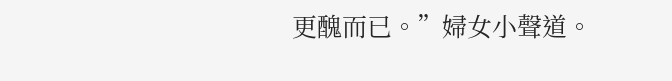更醜而已。”婦女小聲道。